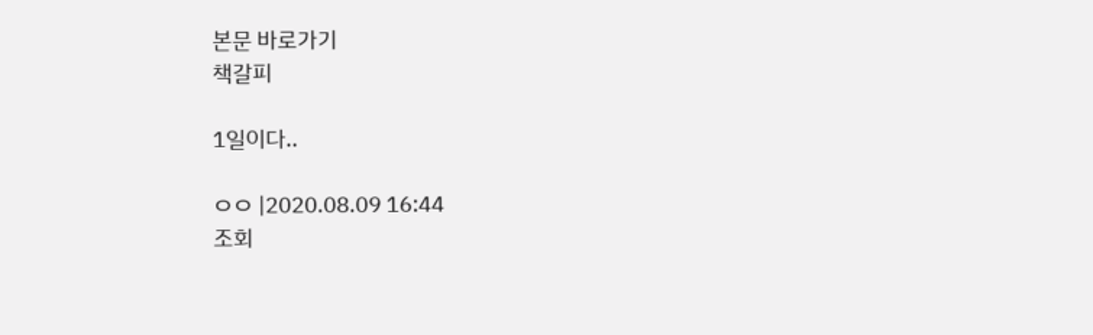본문 바로가기
책갈피

1일이다..

ㅇㅇ |2020.08.09 16:44
조회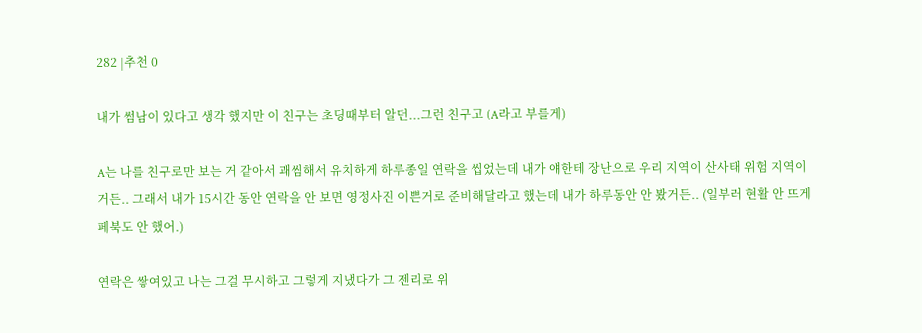282 |추천 0

내가 썸남이 있다고 생각 했지만 이 친구는 초딩때부터 알던...그런 친구고 (A라고 부를게)

A는 나를 친구로만 보는 거 같아서 괘씸해서 유치하게 하루종일 연락을 씹었는데 내가 얘한테 장난으로 우리 지역이 산사태 위험 지역이거든.. 그래서 내가 15시간 동안 연락을 안 보면 영정사진 이쁜거로 준비해달라고 했는데 내가 하루동안 안 봤거든.. (일부러 현활 안 뜨게 페북도 안 했어.)

연락은 쌓여있고 나는 그걸 무시하고 그렇게 지냈다가 그 젠리로 위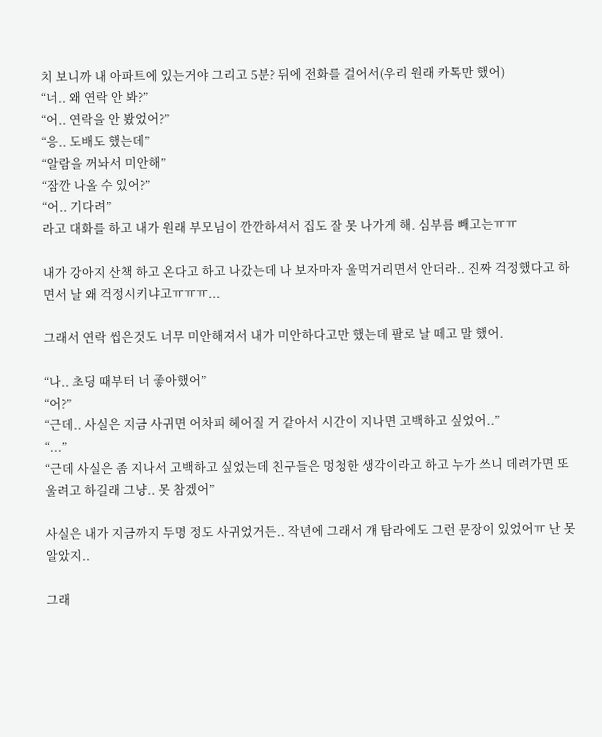치 보니까 내 아파트에 있는거야 그리고 5분? 뒤에 전화를 걸어서(우리 원래 카톡만 했어)
“너.. 왜 연락 안 봐?”
“어.. 연락을 안 봤었어?”
“응.. 도배도 했는데”
“알람을 꺼놔서 미안해”
“잠깐 나올 수 있어?”
“어.. 기다려”
라고 대화를 하고 내가 원래 부모님이 깐깐하셔서 집도 잘 못 나가게 해. 심부름 빼고는ㅠㅠ

내가 강아지 산책 하고 온다고 하고 나갔는데 나 보자마자 울먹거리면서 안더라.. 진짜 걱정했다고 하면서 날 왜 걱정시키냐고ㅠㅠㅠ...

그래서 연락 씹은것도 너무 미안해져서 내가 미안하다고만 했는데 팔로 날 떼고 말 했어.

“나.. 초딩 때부터 너 좋아했어”
“어?”
“근데.. 사실은 지금 사귀면 어차피 헤어질 거 같아서 시간이 지나면 고백하고 싶었어..”
“...”
“근데 사실은 좀 지나서 고백하고 싶었는데 친구들은 멍청한 생각이라고 하고 누가 쓰니 데려가면 또 울려고 하길래 그냥.. 못 참겠어”

사실은 내가 지금까지 두명 정도 사귀었거든.. 작년에 그래서 걔 탐라에도 그런 문장이 있었어ㅠ 난 못 알았지..

그래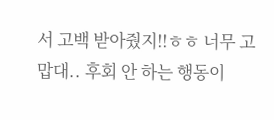서 고백 받아줬지!!ㅎㅎ 너무 고맙대.. 후회 안 하는 행동이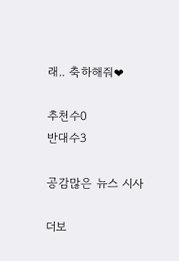래.. 축하해줘❤

추천수0
반대수3

공감많은 뉴스 시사

더보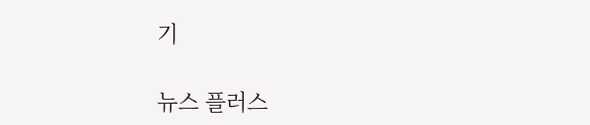기

뉴스 플러스